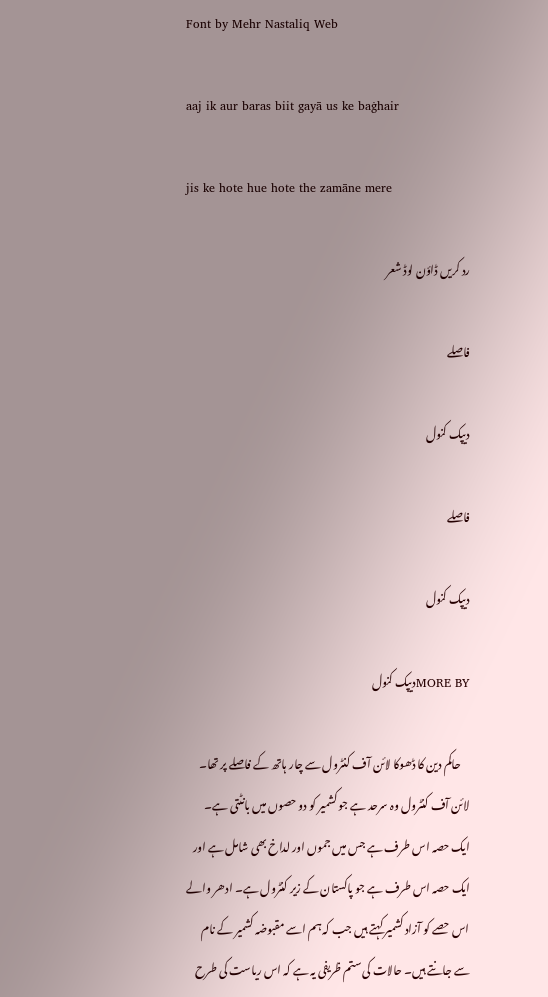Font by Mehr Nastaliq Web

aaj ik aur baras biit gayā us ke baġhair

jis ke hote hue hote the zamāne mere

رد کریں ڈاؤن لوڈ شعر

فاصلے

دیپک کنول

فاصلے

دیپک کنول

MORE BYدیپک کنول

    حاکم دین کا ڈھوکا لائن آف کنٹرول سے چار ہاتھ کے فاصلے پر تھا۔ لائن آف کنٹرول وہ سرحد ہے جو کشمیر کو دو حصوں میں بانٹتی ہے۔ ایک حصہ اس طرف ہے جس میں جموں اور لداخ بھی شامل ہے اور ایک حصہ اس طرف ہے جو پاکستان کے زیر کنٹرول ہے۔ ادھر والے اس حصے کو آزاد کشمیر کہتے ہیں جب کہ ہم اسے مقبوضہ کشمیر کے نام سے جانتے ہیں۔ حالات کی ستم ظریفی یہ ہے کہ اس ریاست کی طرح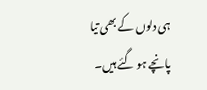ہی دلوں کے بھی تیا پانچے ہو گئے ہیں۔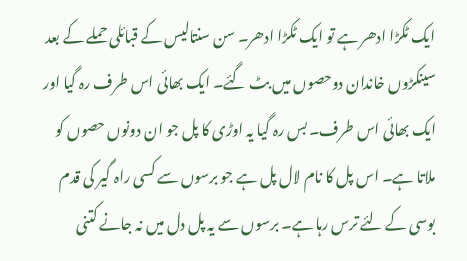ایک ٹکڑا ادھر ہے تو ایک ٹکڑا ادھر۔ سن سنتالیس کے قبائلی حملے کے بعد سینکڑوں خاندان دوحصوں میں بٹ گئے۔ ایک بھائی اس طرف رہ گیا اور ایک بھائی اس طرف۔ بس رہ گیا یہ اوڑی کا پل جو ان دونوں حصوں کو ملاتا ہے۔ اس پل کا نام لال پل ہے جو برسوں سے کسی راہ گیر کی قدم بوسی کے لئے ترس رہا ہے۔ برسوں سے یہ پل دل میں نہ جانے کتنی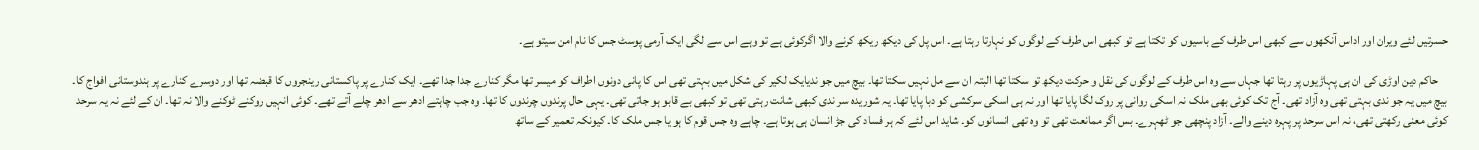حسرتیں لئے ویران اور اداس آنکھوں سے کبھی اس طرف کے باسیوں کو تکتا ہے تو کبھی اس طرف کے لوگوں کو نہارتا رہتا ہے۔ اس پل کی دیکھ ریکھ کرنے والا اگرکوئی ہے تو وہے اس سے لگی ایک آرمی پوسٹ جس کا نام امن سیتو ہے۔

    حاکم دین اوڑی کی ان ہی پہاڑیوں پر رہتا تھا جہاں سے وہ اس طرف کے لوگوں کی نقل و حرکت دیکھ تو سکتا تھا البتہ ان سے مل نہیں سکتا تھا۔ بیچ میں جو ندیایک لکیر کی شکل میں بہتی تھی اس کا پانی دونوں اطراف کو میسر تھا مگر کنارے جدا جدا تھے۔ ایک کنارے پر پاکستانی رینجروں کا قبضہ تھا اور دوسرے کنارے پر ہندوستانی افواج کا۔ بیچ میں یہ جو ندی بہتی تھی وہ آزاد تھی۔ آج تک کوئی بھی ملک نہ اسکی روانی پر روک لگا پایا تھا اور نہ ہی اسکی سرکشی کو دبا پایا تھا۔ یہ شوریدہ سر ندی کبھی شانت رہتی تھی تو کبھی بے قابو ہو جاتی تھی۔ یہی حال پرندوں چرندوں کا تھا۔ وہ جب چاہتے ادھر سے ادھر چلے آتے تھے۔ کوئی انہیں روکنے ٹوکنے والا نہ تھا۔ ان کے لئے نہ یہ سرحد کوئی معنی رکھتی تھی، نہ اس سرحد پر پہرہ دینے والے۔ آزاد پنچھی جو ٹھہرے۔ بس اگر ممانعت تھی تو وہ تھی انسانوں کو۔ شاید اس لئے کہ ہر فساد کی جڑ انسان ہی ہوتا ہے۔ چاہے وہ جس قوم کا ہو یا جس ملک کا۔ کیونکہ تعمیر کے ساتھ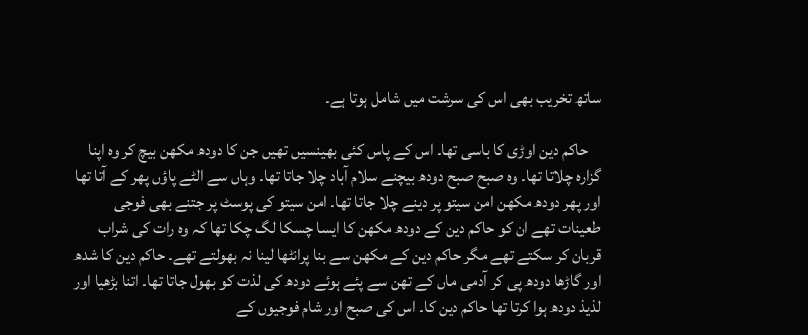ساتھ تخریب بھی اس کی سرشت میں شامل ہوتا ہے۔

    حاکم دین اوڑی کا باسی تھا۔ اس کے پاس کئی بھینسیں تھیں جن کا دودھ مکھن بیچ کر وہ اپنا گزارہ چلاتا تھا۔ وہ صبح صبح دودھ بیچنے سلام آباد چلا جاتا تھا۔ وہاں سے الٹے پاؤں پھر کے آتا تھا اور پھر دودھ مکھن امن سیتو پر دینے چلا جاتا تھا۔ امن سیتو کی پوسٹ پر جتنے بھی فوجی طعینات تھے ان کو حاکم دین کے دودھ مکھن کا ایسا چسکا لگ چکا تھا کہ وہ رات کی شراب قربان کر سکتے تھے مگر حاکم دین کے مکھن سے بنا پرانٹھا لینا نہ بھولتے تھے۔ حاکم دین کا شدھ اور گاڑھا دودھ پی کر آدمی ماں کے تھن سے پئے ہوئے دودھ کی لذت کو بھول جاتا تھا۔ اتنا بڑھیا اور لذیذ دودھ ہوا کرتا تھا حاکم دین کا۔ اس کی صبح اور شام فوجیوں کے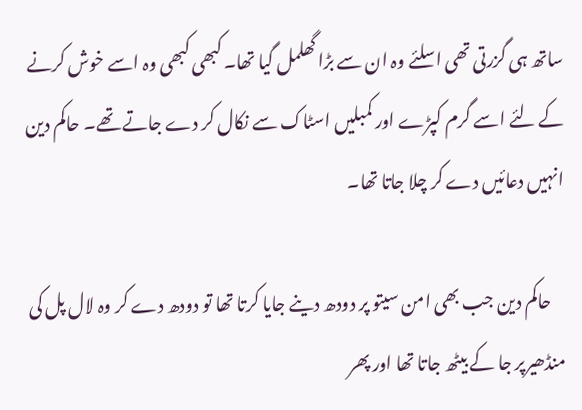ساتھ ہی گزرتی تھی اسلئے وہ ان سے بڑا گھلمل گیا تھا۔ کبھی کبھی وہ اسے خوش کرنے کے لئے اسے گرم کپڑے اور کمبلیں اسٹاک سے نکال کر دے جاتے تھے۔ حاکم دین انہیں دعائیں دے کر چلا جاتا تھا۔

    حاکم دین جب بھی امن سیتو پر دودھ دینے جایا کرتا تھا تو دودھ دے کر وہ لال پل کی منڈھیرپر جا کے بیٹھ جاتا تھا اور پھر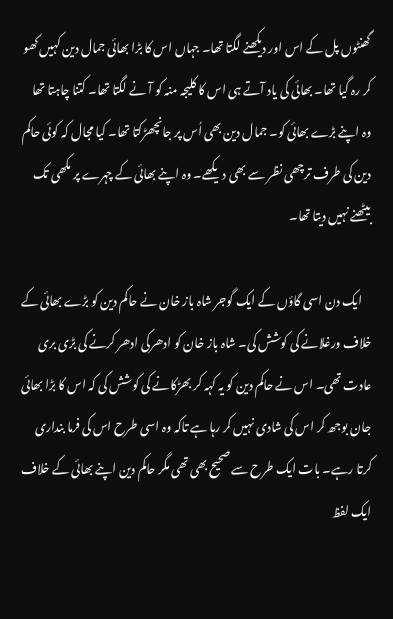گھنٹوں پل کے اس اور دیکھنے لگتا تھا۔ جہاں اس کا بڑا بھائی جمال دین کہیں کھو کر رہ گیا تھا۔ بھائی کی یاد آتے ہی اس کا کلیجہ منہ کو آ نے لگتا تھا۔ کتنا چاہتا تھا وہ اپنے بڑے بھائی کو۔ جمال دین بھی اُس پر جانچھڑکتا تھا۔ کیا مجال کہ کوئی حاکم دین کی طرف ترچھی نظر سے بھی دیکھے۔ وہ اپنے بھائی کے چہرے پر مکھی تک بیٹھنے نہیں دیتا تھا۔

    ایک دن اسی گاؤں کے ایک گوجر شاہ باز خان نے حاکم دین کو بڑے بھائی کے خلاف ورغلانے کی کوشش کی۔ شاہ باز خان کو ادھرکی ادھر کرنے کی بڑی بری عادت تھی۔ اس نے حاکم دین کو یہ کہہ کر بھڑکانے کی کوشش کی کہ اس کا بڑا بھائی جان بوجھ کر اس کی شادی نہیں کر رہا ہے تاکہ وہ اسی طرح اس کی فرما بنداری کرتا رہے۔ بات ایک طرح سے صحیح بھی تھی مگر حاکم دین اپنے بھائی کے خلاف ایک لفظ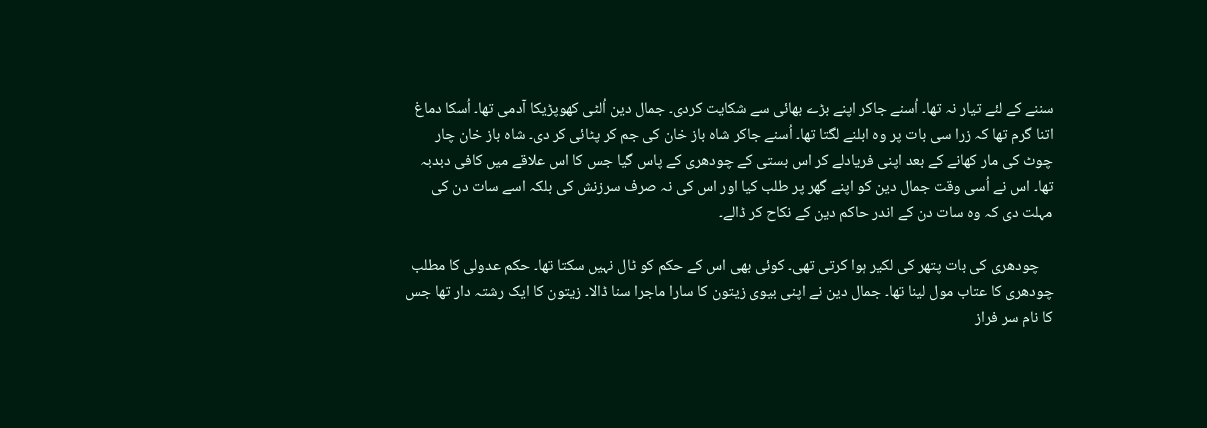سننے کے لئے تیار نہ تھا۔ اُسنے جاکر اپنے بڑے بھائی سے شکایت کردی۔ جمال دین اُلٹی کھوپڑیکا آدمی تھا۔ اُسکا دماغ اتنا گرم تھا کہ زرا سی بات پر وہ ابلنے لگتا تھا۔ اُسنے جاکر شاہ باز خان کی جم کر پٹائی کر دی۔ شاہ باز خان چار چوٹ کی مار کھانے کے بعد اپنی فریادلے کر اس بستی کے چودھری کے پاس گیا جس کا اس علاقے میں کافی دبدبہ تھا۔ اس نے اُسی وقت جمال دین کو اپنے گھر پر طلب کیا اور اس کی نہ صرف سرزنش کی بلکہ اسے سات دن کی مہلت دی کہ وہ سات دن کے اندر حاکم دین کے نکاح کر ڈالے۔

    چودھری کی بات پتھر کی لکیر ہوا کرتی تھی۔ کوئی بھی اس کے حکم کو ٹال نہیں سکتا تھا۔ حکم عدولی کا مطلب چودھری کا عتاب مول لینا تھا۔ جمال دین نے اپنی بیوی زیتون کا سارا ماجرا سنا ڈالا۔ زیتون کا ایک رشتہ دار تھا جس کا نام سر فراز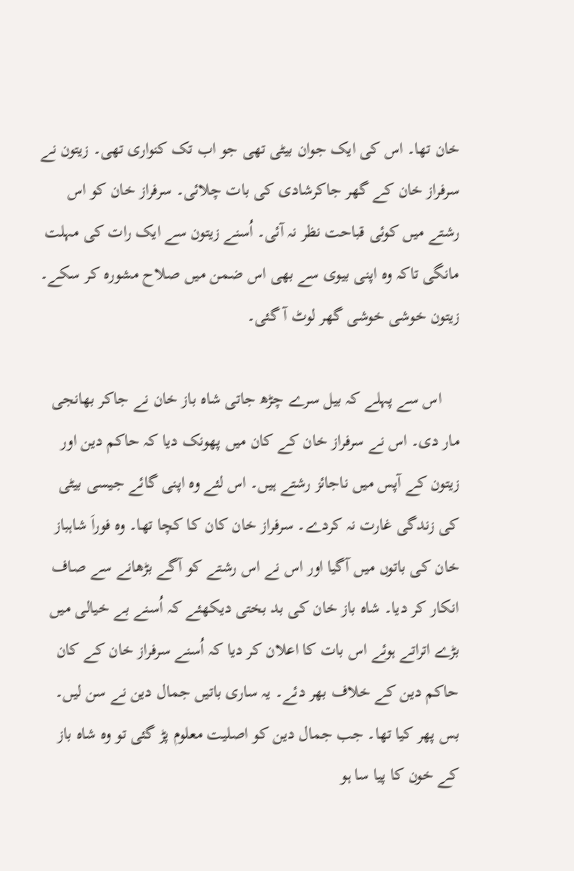خان تھا۔ اس کی ایک جوان بیٹی تھی جو اب تک کنواری تھی۔ زیتون نے سرفراز خان کے گھر جاکرشادی کی بات چلائی۔ سرفراز خان کو اس رشتے میں کوئی قباحت نظر نہ آئی۔ اُسنے زیتون سے ایک رات کی مہلت مانگی تاکہ وہ اپنی بیوی سے بھی اس ضمن میں صلاح مشورہ کر سکے۔ زیتون خوشی خوشی گھر لوٹ آ گئی۔

    اس سے پہلے کہ بیل سرے چڑھ جاتی شاہ باز خان نے جاکر بھانجی مار دی۔ اس نے سرفراز خان کے کان میں پھونک دیا کہ حاکم دین اور زیتون کے آپس میں ناجائز رشتے ہیں۔ اس لئے وہ اپنی گائے جیسی بیٹی کی زندگی غارت نہ کردے۔ سرفراز خان کان کا کچا تھا۔ وہ فوراَ شاہباز خان کی باتوں میں آگیا اور اس نے اس رشتے کو آگے بڑھانے سے صاف انکار کر دیا۔ شاہ باز خان کی بد بختی دیکھئے کہ اُسنے بے خیالی میں بڑے اتراتے ہوئے اس بات کا اعلان کر دیا کہ اُسنے سرفراز خان کے کان حاکم دین کے خلاف بھر دئے۔ یہ ساری باتیں جمال دین نے سن لیں۔ بس پھر کیا تھا۔ جب جمال دین کو اصلیت معلوم پڑ گئی تو وہ شاہ باز کے خون کا پیا سا ہو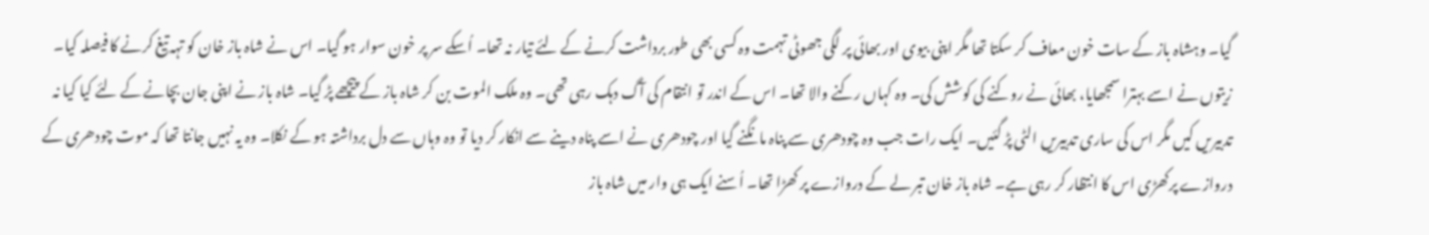گیا۔ وہشاہ باز کے سات خون معاف کر سکتا تھا مگر اپنی بیوی اور بھائی پر لگی جھوٹی تہمت وہ کسی بھی طور برداشت کرنے کے لئے تیار نہ تھا۔ اُسکے سر پر خون سوار ہو گیا۔ اس نے شاہ باز خان کو تہہ تیغ کرنے کا فیصلہ کیا۔ زیتوں نے اسے بہترا سمجھایا، بھائی نے روکنے کی کوشش کی۔ وہ کہاں رکنے والا تھا۔ اس کے اندر تو انتقام کی آگ دہک رہی تھی۔ وہ ملک الموت بن کر شاہ باز کے پیچھے پڑ گیا۔ شاہ باز نے اپنی جان بچانے کے لئے کیا کیا نہ تدبیریں کیں مگر اس کی ساری تدبیریں الٹی پڑ گئیں۔ ایک رات جب وہ چودھری سے پناہ مانگنے گیا اور چودھری نے اسے پناہ دینے سے انکار کر دیا تو وہ وہاں سے دل برداشتہ ہو کے نکلا۔ وہ یہ نہیں جانتا تھا کہ موت چودھری کے دروازے پرکھڑی اس کا انتظار کر رہی ہے۔ شاہ باز خان تبر لے کے دروازے پر کھڑا تھا۔ اُسنے ایک ہی وار میں شاہ باز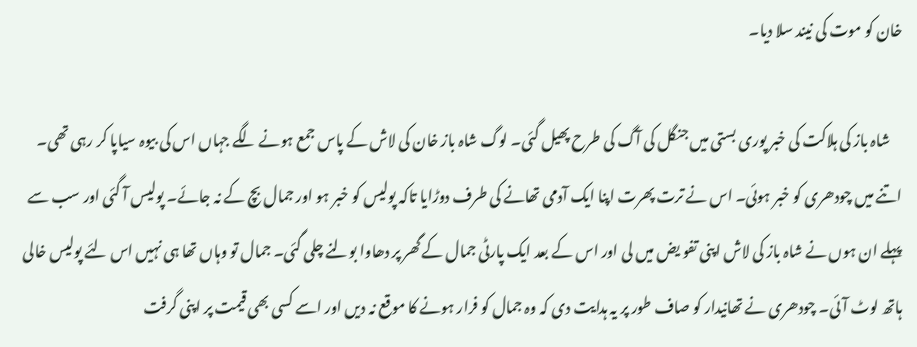خان کو موت کی نیند سلا دیا۔

    شاہ باز کی ہلاکت کی خبر پوری بستی میں جنگل کی آگ کی طرح پھیل گئی۔ لوگ شاہ باز خان کی لاش کے پاس جمع ہونے لگے جہاں اس کی بیوہ سیاپا کر رہی تھی۔ اتنے میں چودھری کو خبر ہوئی۔ اس نے ترت پھرت اپنا ایک آدمی تھانے کی طرف دوڑایا تاکہ پولیس کو خبر ہو اور جمال بچ کے نہ جائے۔ پولیس آ گئی اور سب سے پہلے ان ہوں نے شاہ باز کی لاش اپنی تفو یض میں لی اور اس کے بعد ایک پارٹی جمال کے گھر پر دھاوا بولنے چلی گئی۔ جمال تو وہاں تھا ہی نہیں اس لئے پولیس خالی ہاتھ لوٹ آئی۔ چودھری نے تھانیدار کو صاف طور پر یہ ہدایت دی کہ وہ جمال کو فرار ہونے کا موقع نہ دیں اور اسے کسی بھی قیمت پر اپنی گرفت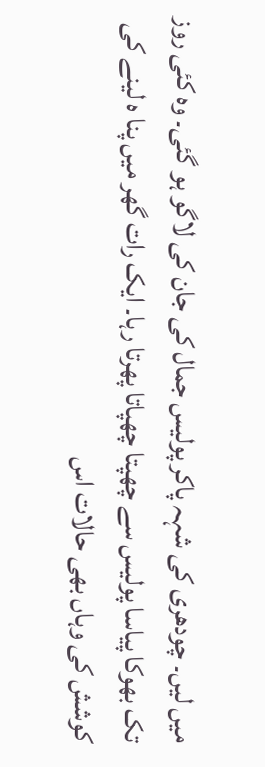میں لیں۔ چودھری کی شہہ پاکر پولیس جمال کی جان کی لاگو ہو گئی۔ وہ کئی روز تک بھوکا پیاسا پولیس سے چھپتا چھپاتا پھرتا رہا۔ ایک رات گھر میں پنا ہ لینے کی کوشش کی وہاں بھی حالات اس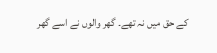کے حق میں نہ تھے۔ گھر والوں نے اسے گھر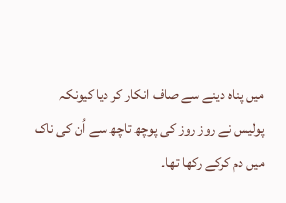میں پناہ دینے سے صاف انکار کر دیا کیونکہ پولیس نے روز روز کی پوچھ تاچھ سے اُن کی ناک میں دم کرکے رکھا تھا۔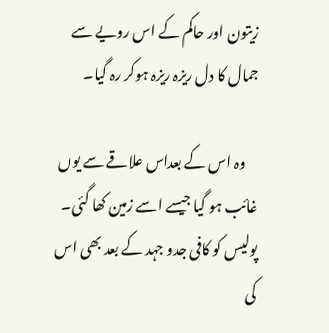زیتون اور حاکم کے اس رویے سے جمال کا دل ریزہ ریزہ ہوکر رہ گیا۔

    وہ اس کے بعداس علاقے سے یوں غائب ہو گیا جیسے اسے زمین کھا گئی۔ پولیس کو کافی جدو جہد کے بعد بھی اس کی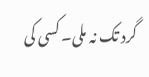گرد تک نہ ملی۔ کسی کی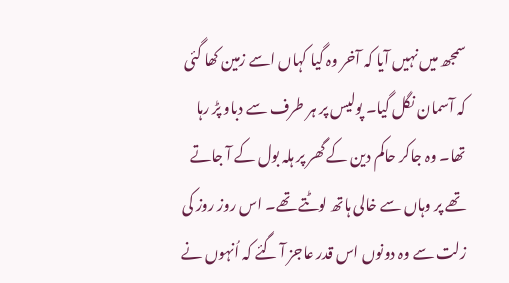سمجھ میں نہیں آیا کہ آخر وہ گیا کہاں اسے زمین کھا گئی کہ آسمان نگل گیا۔ پولیس پر ہر طرف سے دباو پڑ رہا تھا۔ وہ جاکر حاکم دین کے گھر پر ہلہ بول کے آ جاتے تھے پر وہاں سے خالی ہاتھ لوٹتے تھے۔ اس روز روز کی زلت سے وہ دونوں اس قدر عاجز آ گئے کہ اُنہوں نے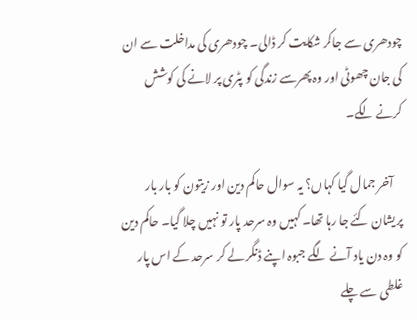چودھری سے جاکر شکایت کر ڈالی۔ چودھری کی مداخلت سے ان کی جان چھوٹی اور وہ پھرسے زندگی کو پٹری پر لانے کی کوشش کرنے لگے۔

    آخر جمال گیا کہاں؟ یہ سوال حاکم دین اور زیتون کو بار بار پریشان کئے جا رہا تھا۔ کہیں وہ سرحد پار تو نہیں چلا گیا۔ حاکم دین کو وہ دن یاد آنے لگے جبوہ اپنے ڈنگر لے کر سرحد کے اس پار غلطی سے چلے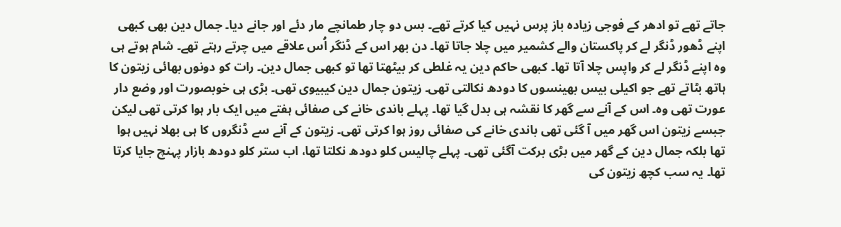جاتے تھے تو ادھر کے فوجی زیادہ باز پرس نہیں کیا کرتے تھے۔ بس دو چار طمانچے مار دئے اور جانے دیا۔ جمال دین بھی کبھی اپنے ڈھور ڈنگر لے کر پاکستان والے کشمیر میں چلا جاتا تھا۔ دن بھر اس کے ڈنگر اُس علاقے میں چرتے رہتے تھے۔ شام ہوتے ہی وہ اپنے ڈنگر لے کر واپس چلا آتا تھا۔ کبھی حاکم دین یہ غلطی کر بیٹھتا تھا تو کبھی جمال دین۔ رات کو دونوں بھائی زیتون کا ہاتھ بٹاتے تھے جو اکیلی بیس بھینسوں کا دودھ نکالتی تھی۔ زیتون جمال دین کیبیوی تھی۔ بڑی ہی خوبصورت اور وضع دار عورت تھی وہ۔ اس کے آنے سے گھر کا نقشہ ہی بدل گیا تھا۔ پہلے باندی خانے کی صفائی ہفتے میں ایک بار ہوا کرتی تھی لیکن جبسے زیتون اس گھر میں آ گئی تھی باندی خانے کی صفائی روز ہوا کرتی تھی۔ زیتون کے آنے سے ڈنگروں کا ہی بھلا نہیں ہوا تھا بلکہ جمال دین کے گھر میں بڑی برکت آگئی تھی۔ پہلے چالیس کلو دودھ نکلتا تھا، اب ستر کلو دودھ بازار پہنچ جایا کرتا تھا۔ یہ سب کچھ زیتون کی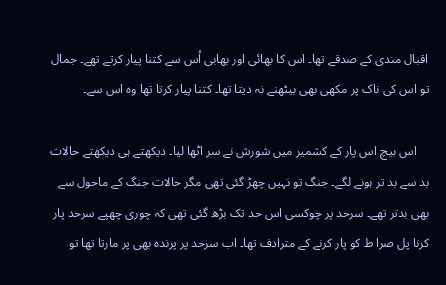اقبال مندی کے صدقے تھا۔ اس کا بھائی اور بھابی اُس سے کتنا پیار کرتے تھے۔ جمال تو اس کی ناک پر مکھی بھی بیٹھنے نہ دیتا تھا۔ کتنا پیار کرتا تھا وہ اس سے۔

    اس بیچ اس پار کے کشمیر میں شورش نے سر اٹھا لیا۔ دیکھتے ہی دیکھتے حالات بد سے بد تر ہونے لگے۔ جنگ تو نہیں چھڑ گئی تھی مگر حالات جنگ کے ماحول سے بھی بدتر تھے۔ سرحد پر چوکسی اس حد تک بڑھ گئی تھی کہ چوری چھپے سرحد پار کرنا پل صرا ط کو پار کرنے کے مترادف تھا۔ اب سرحد پر پرندہ بھی پر مارتا تھا تو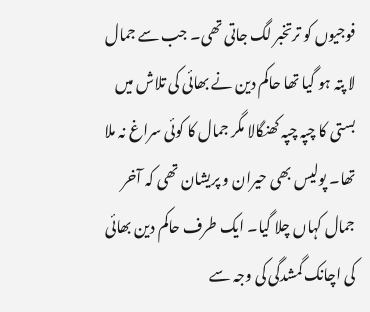فوجیوں کو ترتخبر لگ جاتی تھی۔ جب سے جمال لا پتہ ہو گیا تھا حاکم دین نے بھائی کی تلاش میں بستی کا چپہ چپہ کھنگالا مگر جمال کا کوئی سراغ نہ ملا تھا۔ پولیس بھی حیران و پریشان تھی کہ آخر جمال کہاں چلا گیا۔ ایک طرف حاکم دین بھائی کی اچانک گمشدگی کی وجہ سے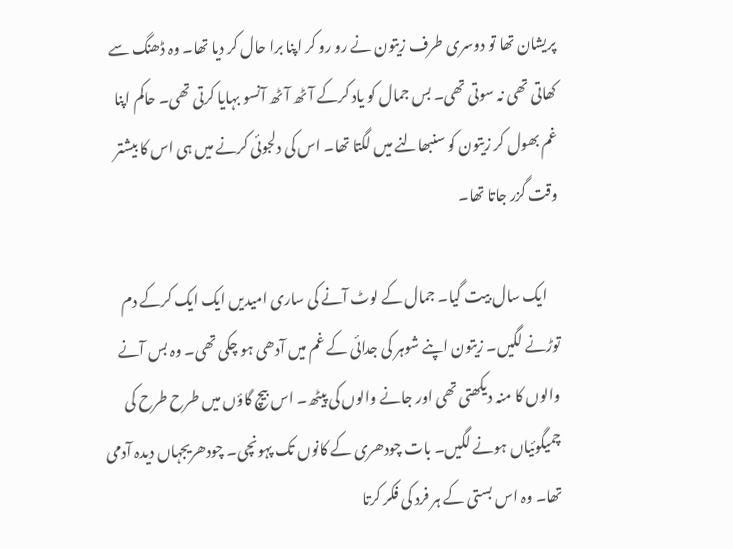پریشان تھا تو دوسری طرف زیتون نے رو رو کر اپنا برا حال کر دیا تھا۔ وہ ڈھنگ سے کھاتی تھی نہ سوتی تھی۔ بس جمال کو یاد کرکے آٹھ آٹھ آنسو بہایا کرتی تھی۔ حاکم اپنا غم بھول کر زیتون کو سنبھالنے میں لگتا تھا۔ اس کی دلجوئی کرنے میں ہی اس کا بیشتر وقت گزر جاتا تھا۔

    ایک سال بیت گیا۔ جمال کے لوٹ آنے کی ساری امیدیں ایک ایک کرکے دم توڑنے لگیں۔ زیتون اپنے شوہر کی جدائی کے غم میں آدھی ہو چکی تھی۔ وہ بس آنے والوں کا منہ دیکھتی تھی اور جانے والوں کی پیٹھ۔ اس بیچ گاؤں میں طرح طرح کی چمیگوئیاں ہونے لگیں۔ بات چودھری کے کانوں تک پہونچی۔ چودھریجہاں دیدہ آدمی تھا۔ وہ اس بستی کے ہر فرد کی فکر کرتا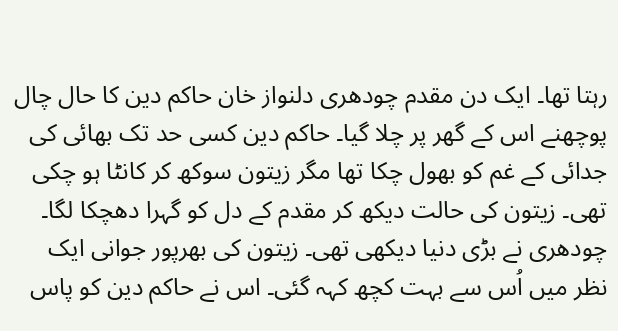رہتا تھا۔ ایک دن مقدم چودھری دلنواز خان حاکم دین کا حال چال پوچھنے اس کے گھر پر چلا گیا۔ حاکم دین کسی حد تک بھائی کی جدائی کے غم کو بھول چکا تھا مگر زیتون سوکھ کر کانٹا ہو چکی تھی۔ زیتون کی حالت دیکھ کر مقدم کے دل کو گہرا دھچکا لگا۔ چودھری نے بڑی دنیا دیکھی تھی۔ زیتون کی بھرپور جوانی ایک نظر میں اُس سے بہت کچھ کہہ گئی۔ اس نے حاکم دین کو پاس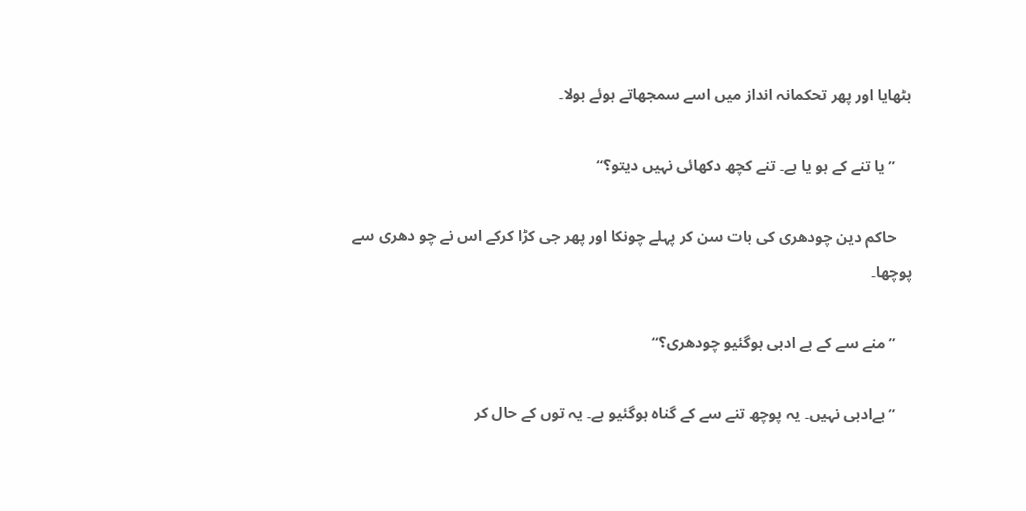بٹھایا اور پھر تحکمانہ انداز میں اسے سمجھاتے ہوئے بولا۔

    ”یا تنے کے ہو یا ہے۔ تنے کچھ دکھائی نہیں دیتو؟“

    حاکم دین چودھری کی بات سن کر پہلے چونکا اور پھر جی کڑا کرکے اس نے چو دھری سے پوچھا۔

    ”منے سے کے بے ادبی ہوگئیو چودھری؟“

    ”بےادبی نہیں۔ یہ پوچھ تنے سے کے گناہ ہوگئیو ہے۔ یہ توں کے حال کر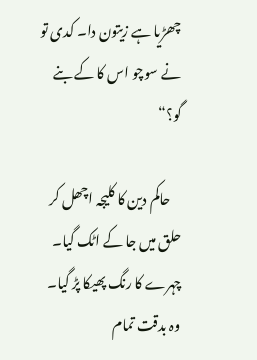چھڑیا ہے زیتون دا۔ کدی تو نے سوچو اس کا کے بنے گو؟“

    حاکم دین کا کلیجہ اچھل کر حلق میں جا کے اٹک گیا۔ چہرے کا رنگ پھیکا پڑ گیا۔ وہ بدقت تمام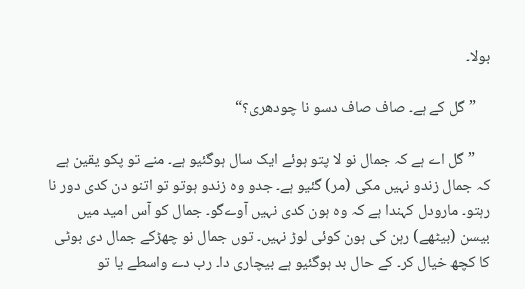بولا۔

    ”گل کے ہے۔ صاف صاف دسو نا چودھری؟“

    ”گل اے ہے کہ جمال نو لا پتو ہوئے ایک سال ہوگئیو ہے۔ منے تو پکو یقین ہے کہ جمال زندو نہیں مکی (مر) گئیو ہے۔ جدو وہ زندو ہوتو تو اتنو دن کدی دور نا رہتو۔ مارودل کہندا ہے کہ وہ ہون کدی نہیں آوےگو۔ جمال کو آس امید میں بیسن (بیٹھے) رہن کی ہون کوئی لوڑ نہیں۔ توں جمال نو چھڑکے جمال دی بوٹی کا کچھ خیال کر۔ کے حال بد ہوگئیو ہے بیچاری دا۔ رب دے واسطے یا تو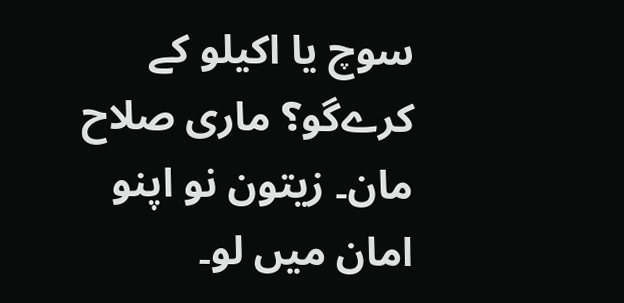سوچ یا اکیلو کے کرےگو؟ ماری صلاح مان۔ زیتون نو اپنو امان میں لو۔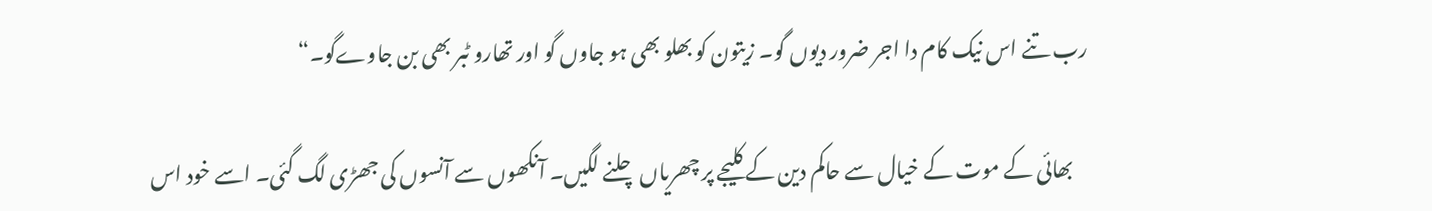رب تنے اس نیک کام دا اجر ضرور دیوں گو۔ زیتون کو بھلو بھی ہو جاوں گو اور تھارو ٹبر بھی بن جاوےگو۔“

    بھائی کے موت کے خیال سے حاکم دین کے کلیجے پر چھریاں چلنے لگیں۔ آنکھوں سے آنسوں کی جھڑی لگ گئی۔ اسے خود اس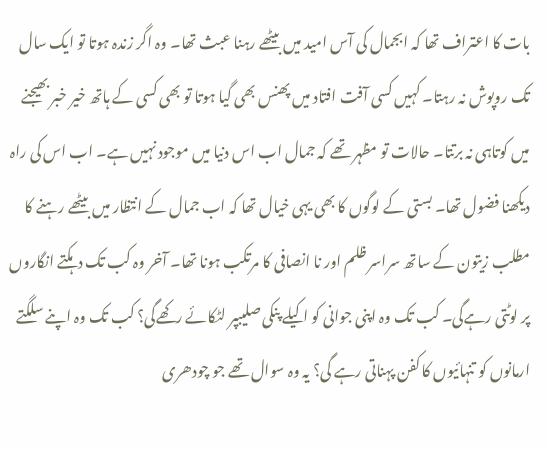بات کا اعتراف تھا کہ ابجمال کی آس امید میں بیٹھے رہنا عبث تھا۔ وہ اگر زندہ ہوتا تو ایک سال تک روپوش نہ رہتا۔ کہیں کسی آفت افتاد میں پھنس بھی گیا ہوتا تو بھی کسی کے ہاتھ خیر خبر بھیجنے میں کوتاہی نہ برتتا۔ حالات تو مظہر تھے کہ جمال اب اس دنیا میں موجود نہیں ہے۔ اب اس کی راہ دیکھنا فضول تھا۔ بستی کے لوگوں کا بھی یہی خیال تھا کہ اب جمال کے انتظار میں بیٹھے رہنے کا مطلب زیتون کے ساتھ سراسر ظلم اور نا انصافی کا مرتکب ہونا تھا۔ آخر وہ کب تک دہکتے انگاروں پر لوٹتی رہےگی۔ کب تک وہ اپنی جوانی کو اکیلے پنکی صلیبپر لٹکائے رکھےگی؟ کب تک وہ اپنے سلگتے ارمانوں کو تنہائیوں کا کفن پہناتی رہے گی؟ یہ وہ سوال تھے جو چودھری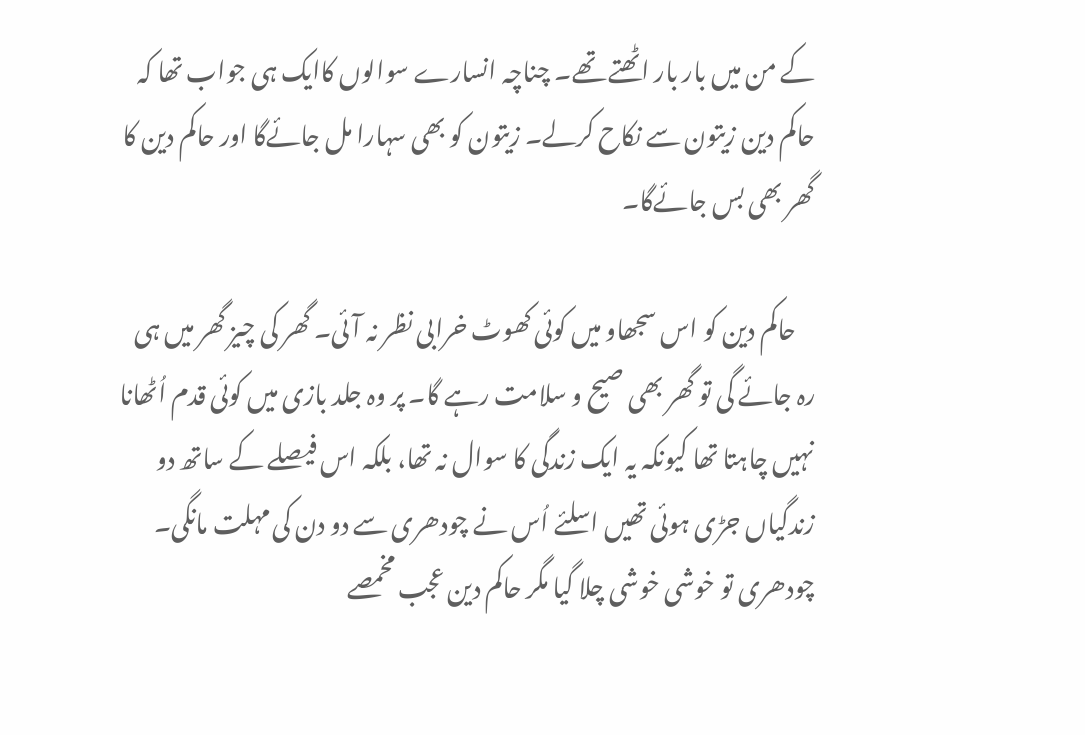کے من میں بار بار اٹھتے تھے۔ چناچہ انسارے سوالوں کاایک ہی جواب تھا کہ حاکم دین زیتون سے نکاح کرلے۔ زیتون کو بھی سہارا مل جائےگا اور حاکم دین کا گھر بھی بس جائےگا۔

    حاکم دین کو اس سجھاو میں کوئی کھوٹ خرابی نظر نہ آئی۔ گھر کی چیز گھر میں ہی رہ جائے گی تو گھر بھی صیح و سلامت رہے گا۔ پر وہ جلد بازی میں کوئی قدم اُٹھانا نہیں چاہتا تھا کیونکہ یہ ایک زندگی کا سوال نہ تھا، بلکہ اس فیصلے کے ساتھ دو زندگیاں جڑی ہوئی تھیں اسلئے اُس نے چودھری سے دو دن کی مہلت مانگی۔ چودھری تو خوشی خوشی چلا گیا مگر حاکم دین عجب مخمصے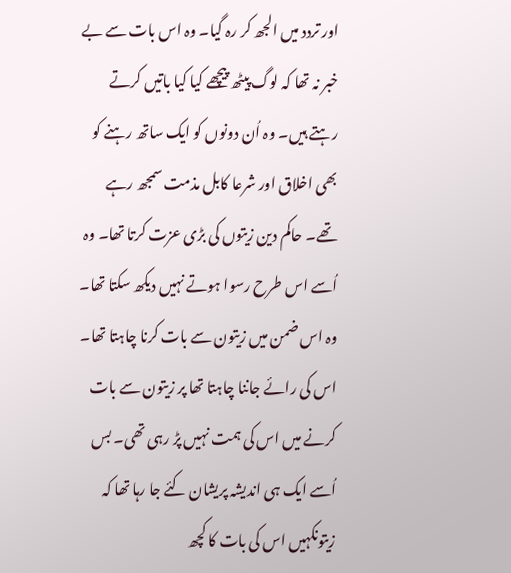اور تردد میں الجھ کر رہ گیا۔ وہ اس بات سے بے خبر نہ تھا کہ لوگ پیٹھ پیچھے کیا کیا باتیں کرتے رہتے ہیں۔ وہ اُن دونوں کو ایک ساتھ رہنے کو بھی اخلاق اور شرعا کابل مذمت سمجھ رہے تھے۔ حاکم دین زیتوں کی بڑی عزت کرتا تھا۔ وہ اُسے اس طرح رسوا ہوتے نہیں دیکھ سکتا تھا۔ وہ اس ضمن میں زیتون سے بات کرنا چاہتا تھا۔ اس کی رائے جاننا چاہتا تھا پر زیتون سے بات کرنے میں اس کی ہمت نہیں پڑ رہی تھی۔ بس اُسے ایک ہی اندیشہ پریشان کئے جا رہا تھا کہ زیتونکہیں اس کی بات کا کچھ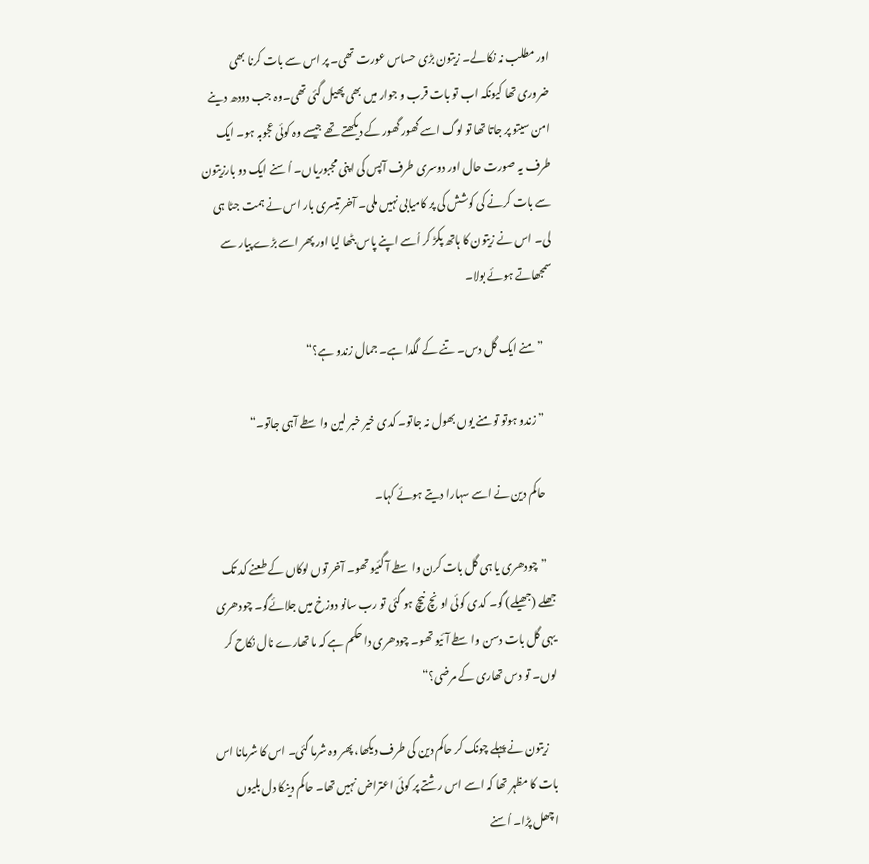اور مطلب نہ نکالے۔ زیتون بڑی حساس عورت تھی۔ پر اس سے بات کرنا بھی ضروری تھا کیونکہ اب تو بات قرب و جوار میں بھی پھیل گئی تھی۔وہ جب دودھ دینے امن سیتو پر جاتا تھا تو لوگ اسے گھور گھور کے دیکھتے تھے جیسے وہ کوئی عجوبہ ہو۔ ایک طرف یہ صورت حال اور دوسری طرف آپس کی اپنی مجبوریاں۔ اُ سنے ایک دو بارزیتون سے بات کرنے کی کوشش کی پر کامیابی نہیں ملی۔ آخر تیسری بار اس نے ہمت جٹا ہی لی۔ اس نے زیتون کا ہاتھ پکڑ کر اُسے اپنے پاس بٹھا لیا اور پھر اسے بڑے پیار سے سمجھاتے ہوئے بولا۔

    ”منے ایک گل دس۔ تنے کے لگدا ہے۔ جمال زندو ہے؟“

    ”زندو ہوتو تو منے یوں بھول نہ جاتو۔ کدی خیر خبر لین واسطے آہی جاتو۔“

    حاکم دین نے اسے سہارا دیتے ہوئے کہا۔

    ”چودھری یا ہی گل بات کرن واسطے آ گئیو تھو۔ آخر توں لوکاں کے طعنے کد تک جھلے (جھیلے) گو۔ کدی کوئی اونچ نیچ ہو گئی تو رب سانو دوزخ میں جلائےگو۔ چودھری یہی گل بات دسن واسطے آئیو تھو۔ چودھری دا حکم ہے کہ ما تھارے نال نکاح کر لوں۔ تو دس تھاری کے مرضی؟“

    زیتون نے پہلے چونک کر حاکم دین کی طرف دیکھا، پھر وہ شرما گئی۔ اس کا شرمانا اس بات کا مظہر تھا کہ اسے اس رشتے پر کوئی اعتراض نہیں تھا۔ حاکم دینکا دل بلیوں اچھل پڑا۔ اُسنے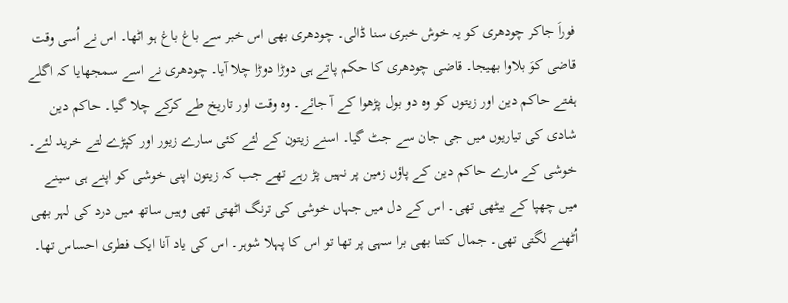فوراَ جاکر چودھری کو یہ خوش خبری سنا ڈالی۔ چودھری بھی اس خبر سے باغ باغ ہو اٹھا۔ اس نے اُسی وقت قاضی کوَ بلاوا بھیجا۔ قاضی چودھری کا حکم پاتے ہی دوڑا دوڑا چلا آیا۔ چودھری نے اسے سمجھایا کہ اگلے ہفتے حاکم دین اور زیتوں کو وہ دو بول پڑھوا کے آ جائے۔ وہ وقت اور تاریخ طے کرکے چلا گیا۔ حاکم دین شادی کی تیاریوں میں جی جان سے جٹ گیا۔ اسنے زیتون کے لئے کئی سارے زیور اور کپڑے لتے خرید لئے۔ خوشی کے مارے حاکم دین کے پاؤں زمین پر نہیں پڑ رہے تھے جب کہ زیتون اپنی خوشی کو اپنے ہی سینے میں چھپا کے بیٹھی تھی۔ اس کے دل میں جہاں خوشی کی ترنگ اٹھتی تھی وہیں ساتھ میں درد کی لہر بھی اُٹھنے لگتی تھی۔ جمال کتنا بھی برا سہی پر تھا تو اس کا پہلا شوہر۔ اس کی یاد آنا ایک فطری احساس تھا۔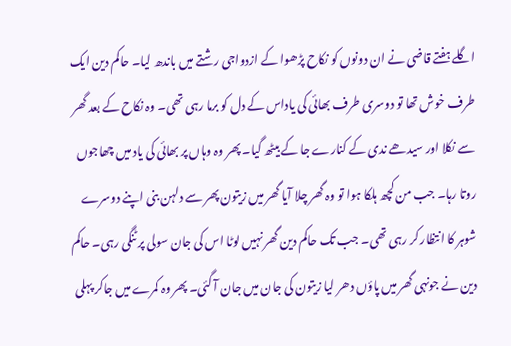اگلے ہفتے قاضی نے ان دونوں کو نکاح پڑھوا کے ازدواجی رشتے میں باندھ لیا۔ حاکم دین ایک طرف خوش تھا تو دوسری طرف بھائی کی یاداس کے دل کو برما رہی تھی۔ وہ نکاح کے بعد گھر سے نکلا اور سیدھے ندی کے کنارے جا کے بیٹھ گیا۔ پھر وہ وہاں پر بھائی کی یاد میں چھاجوں روتا رہا۔ جب من کچھ ہلکا ہوا تو وہ گھر چلا آیا گھر میں زیتون پھر سے دلہن بنی اپنے دوسرے شوہر کا انتظار کر رہی تھی۔ جب تک حاکم دین گھر نہیں لوٹا اس کی جان سولی پر ٹنگی رہی۔ حاکم دین نے جونہی گھر میں پاؤں دھر لیا زیتون کی جان میں جان آ گئی۔ پھر وہ کمرے میں جاکر پہلی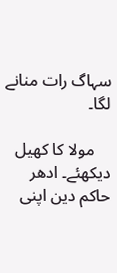سہاگ رات منانے لگا۔

    مولا کا کھیل دیکھئے۔ ادھر حاکم دین اپنی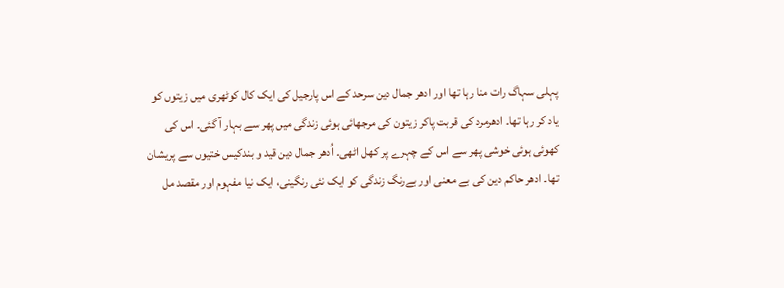پہلی سہاگ رات منا رہا تھا اور ادھر جمال دین سرحد کے اس پارجیل کی ایک کال کوٹھری میں زیتوں کو یاد کر رہا تھا۔ ادھرمرد کی قربت پاکر زیتون کی مرجھائی ہوئی زندگی میں پھر سے بہار آ گئی۔ اس کی کھوئی ہوئی خوشی پھر سے اس کے چہرے پر کھل اٹھی۔ اُدھر جمال دین قید و بندکیس ختیوں سے پریشان تھا۔ ادھر حاکم دین کی بے معنی اور بےرنگ زندگی کو ایک نئی رنگینی، ایک نیا مفہوم اور مقصد مل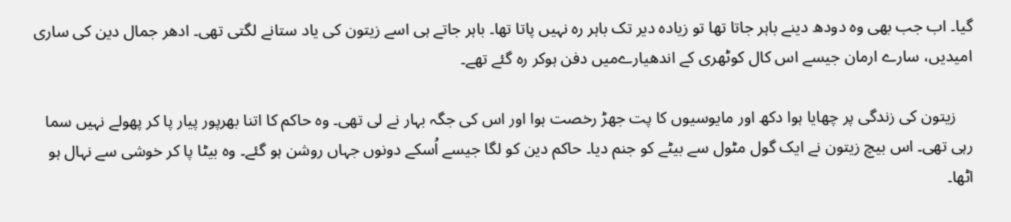گیا۔ اب جب بھی وہ دودھ دینے باہر جاتا تھا تو زیادہ دیر تک باہر رہ نہیں پاتا تھا۔ باہر جاتے ہی اسے زیتون کی یاد ستانے لگتی تھی۔ ادھر جمال دین کی ساری امیدیں، سارے ارمان جیسے اس کال کوٹھری کے اندھیارےمیں دفن ہوکر رہ گئے تھے۔

    زیتون کی زندگی پر چھایا ہوا دکھ اور مایوسیوں کا پت جھڑ رخصت ہوا اور اس کی جگہ بہار نے لی تھی۔ وہ حاکم کا اتنا بھرپور پیار پا کر پھولے نہیں سما رہی تھی۔ اس بیچ زیتون نے ایک گول مٹول سے بیٹے کو جنم دیا۔ حاکم دین کو لگا جیسے اُسکے دونوں جہاں روشن ہو گئے۔ وہ بیٹا پا کر خوشی سے نہال ہو اٹھا۔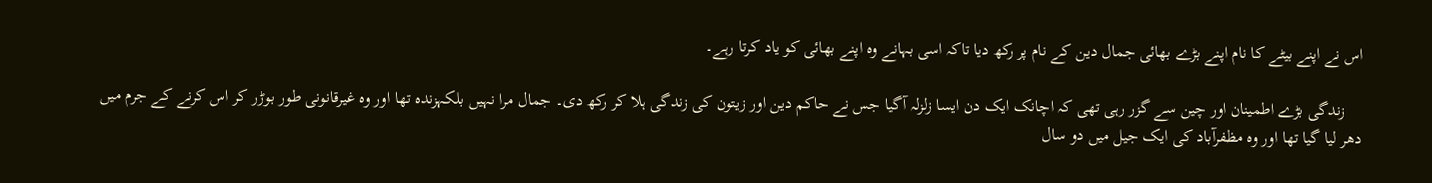اس نے اپنے بیٹے کا نام اپنے بڑے بھائی جمال دین کے نام پر رکھ دیا تاکہ اسی بہانے وہ اپنے بھائی کو یاد کرتا رہے۔

    زندگی بڑے اطمینان اور چین سے گزر رہی تھی کہ اچانک ایک دن ایسا زلزلہ آگیا جس نے حاکم دین اور زیتون کی زندگی ہلا کر رکھ دی۔ جمال مرا نہیں بلکہزندہ تھا اور وہ غیرقانونی طور بوڑر کر اس کرنے کے جرم میں دھر لیا گیا تھا اور وہ مظفرآباد کی ایک جیل میں دو سال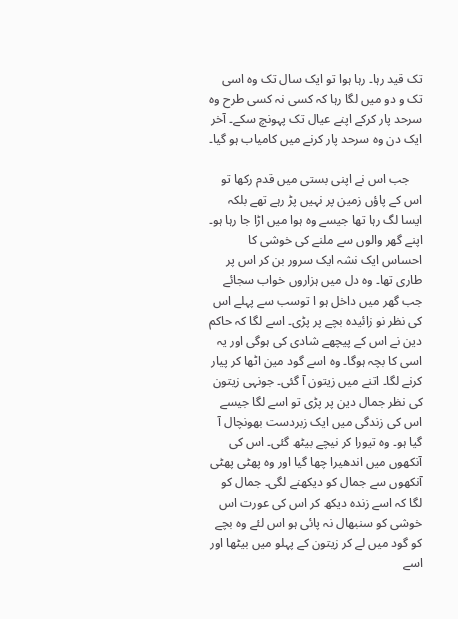تک قید رہا۔ رہا ہوا تو ایک سال تک وہ اسی تک و دو میں لگا رہا کہ کسی نہ کسی طرح وہ سرحد پار کرکے اپنے عیال تک پہونچ سکے۔ آخر ایک دن وہ سرحد پار کرنے میں کامیاب ہو گیا۔

    جب اس نے اپنی بستی میں قدم رکھا تو اس کے پاؤں زمین پر نہیں پڑ رہے تھے بلکہ ایسا لگ رہا تھا جیسے وہ ہوا میں اڑا جا رہا ہو۔ اپنے گھر والوں سے ملنے کی خوشی کا احساس ایک نشہ ایک سرور بن کر اس پر طاری تھا۔ وہ دل میں ہزاروں خواب سجائے جب گھر میں داخل ہو ا توسب سے پہلے اس کی نظر نو زائیدہ بچے پر پڑی۔ اسے لگا کہ حاکم دین نے اس کے پیچھے شادی کی ہوگی اور یہ اسی کا بچہ ہوگا۔ وہ اسے گود مین اٹھا کر پیار کرنے لگا۔ اتنے میں زیتون آ گئی۔ جونہی زیتون کی نظر جمال دین پر پڑی تو اسے لگا جیسے اس کی زندگی میں ایک زبردست بھونچال آ گیا ہو۔ وہ تیورا کر نیچے بیٹھ گئی۔ اس کی آنکھوں میں اندھیرا چھا گیا اور وہ پھٹی پھٹی آنکھوں سے جمال کو دیکھنے لگی۔ جمال کو لگا کہ اسے زندہ دیکھ کر اس کی عورت اس خوشی کو سنبھال نہ پائی ہو اس لئے وہ بچے کو گود میں لے کر زیتون کے پہلو میں بیٹھا اور اسے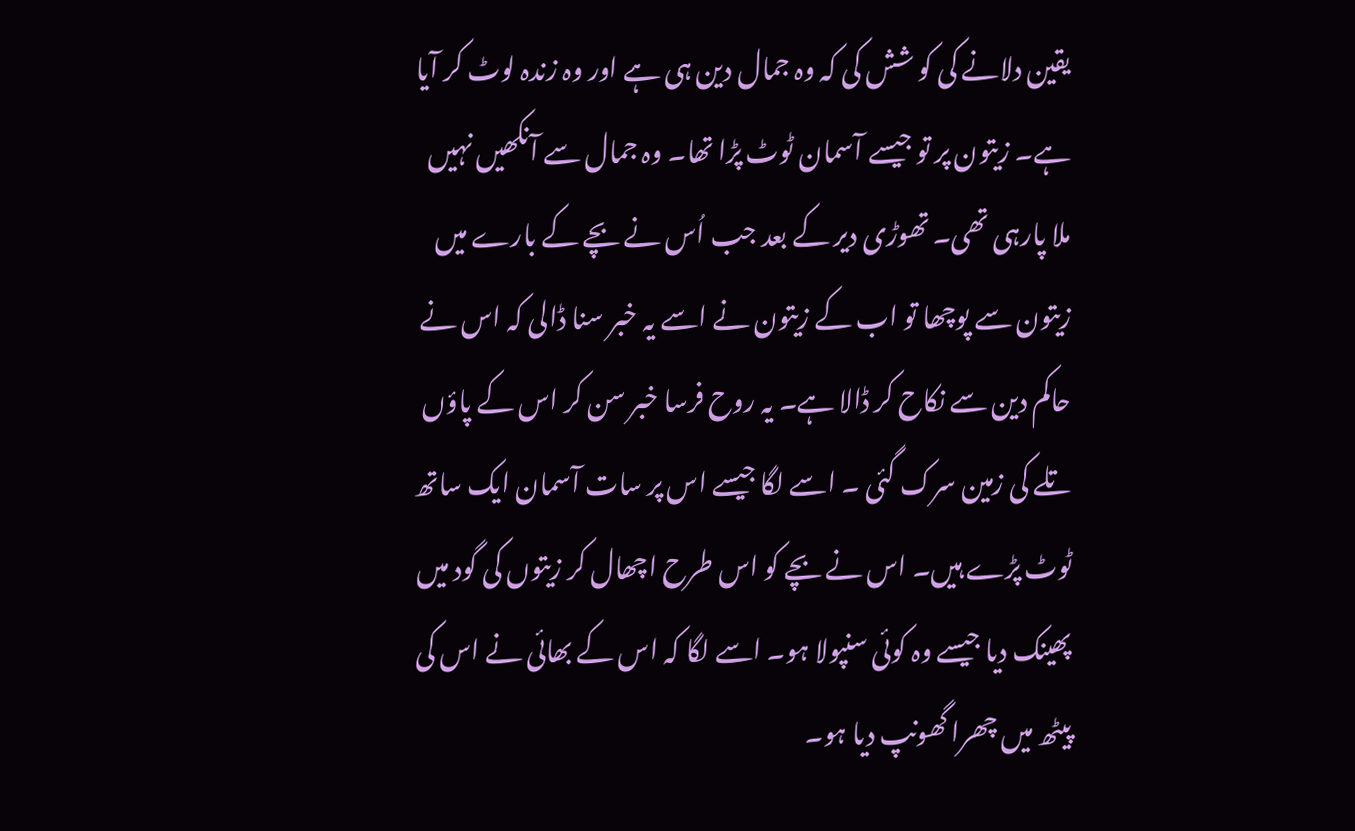یقین دلانے کی کو شش کی کہ وہ جمال دین ہی ہے اور وہ زندہ لوٹ کر آیا ہے۔ زیتون پر تو جیسے آسمان ٹوٹ پڑا تھا۔ وہ جمال سے آنکھیں نہیں ملا پارہی تھی۔ تھوڑی دیر کے بعد جب اُس نے بچے کے بارے میں زیتون سے پوچھا تو اب کے زیتون نے اسے یہ خبر سنا ڈالی کہ اس نے حاکم دین سے نکاح کر ڈالا ہے۔ یہ روح فرسا خبر سن کر اس کے پاؤں تلے کی زمین سرک گئی ۔ اسے لگا جیسے اس پر سات آسمان ایک ساتھ ٹوٹ پڑے ہیں۔ اس نے بچے کو اس طرح اچھال کر زیتوں کی گود میں پھینک دیا جیسے وہ کوئی سنپولا ہو۔ اسے لگا کہ اس کے بھائی نے اس کی پیٹھ میں چھرا گھونپ دیا ہو۔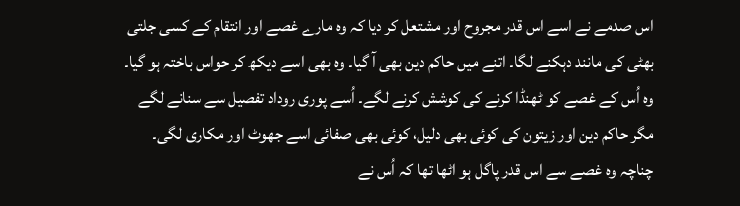اس صدمے نے اسے اس قدر مجروح اور مشتعل کر دیا کہ وہ مارے غصے اور انتقام کے کسی جلتی بھٹی کی مانند دہکنے لگا۔ اتنے میں حاکم دین بھی آ گیا۔ وہ بھی اسے دیکھ کر حواس باختہ ہو گیا۔ وہ اُس کے غصے کو ٹھنڈا کرنے کی کوشش کرنے لگے۔ اُسے پوری روداد تفصیل سے سنانے لگے مگر حاکم دین اور زیتون کی کوئی بھی دلیل، کوئی بھی صفائی اسے جھوٹ اور مکاری لگی۔ چناچہ وہ غصے سے اس قدر پاگل ہو اٹھا تھا کہ اُس نے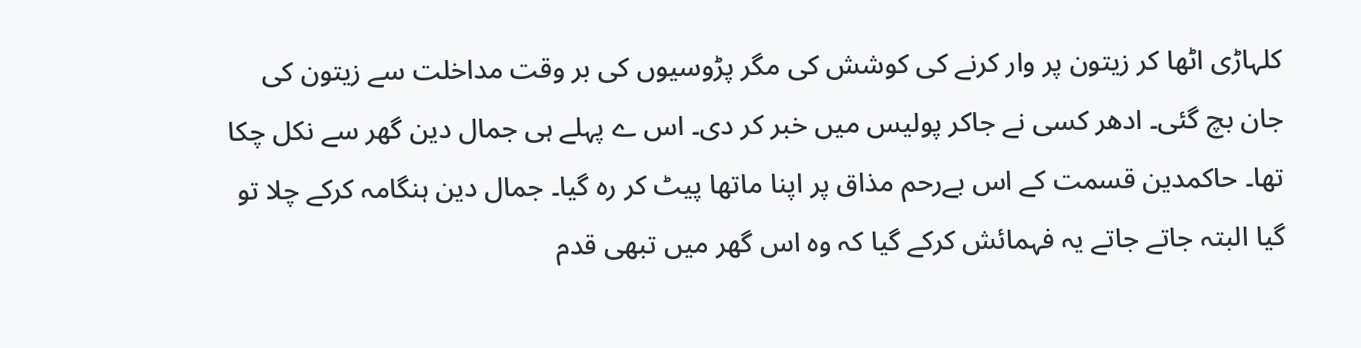کلہاڑی اٹھا کر زیتون پر وار کرنے کی کوشش کی مگر پڑوسیوں کی بر وقت مداخلت سے زیتون کی جان بچ گئی۔ ادھر کسی نے جاکر پولیس میں خبر کر دی۔ اس ے پہلے ہی جمال دین گھر سے نکل چکا تھا۔ حاکمدین قسمت کے اس بےرحم مذاق پر اپنا ماتھا پیٹ کر رہ گیا۔ جمال دین ہنگامہ کرکے چلا تو گیا البتہ جاتے جاتے یہ فہمائش کرکے گیا کہ وہ اس گھر میں تبھی قدم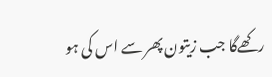رکھےگا جب زیتون پھر سے اس کی ہو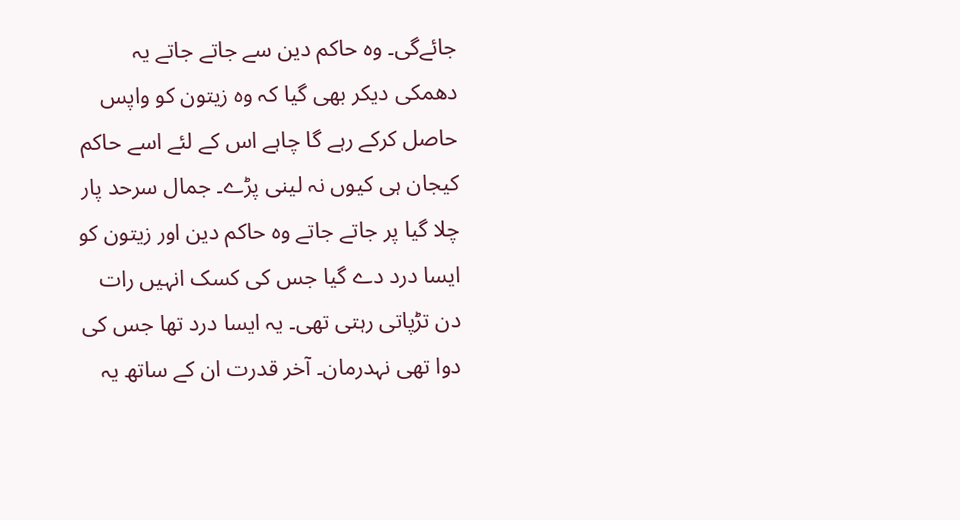جائےگی۔ وہ حاکم دین سے جاتے جاتے یہ دھمکی دیکر بھی گیا کہ وہ زیتون کو واپس حاصل کرکے رہے گا چاہے اس کے لئے اسے حاکم کیجان ہی کیوں نہ لینی پڑے۔ جمال سرحد پار چلا گیا پر جاتے جاتے وہ حاکم دین اور زیتون کو ایسا درد دے گیا جس کی کسک انہیں رات دن تڑپاتی رہتی تھی۔ یہ ایسا درد تھا جس کی دوا تھی نہدرمان۔ آخر قدرت ان کے ساتھ یہ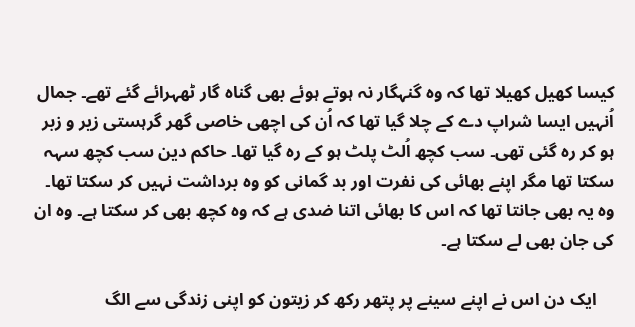کیسا کھیل کھیلا تھا کہ وہ گنہگار نہ ہوتے ہوئے بھی گناہ گار ٹھہرائے گئے تھے۔ جمال اُنہیں ایسا شراپ دے کے چلا گیا تھا کہ اُن کی اچھی خاصی گھر گرہستی زیر و زبر ہو کر رہ گئی تھی۔ سب کچھ اُلٹ پلٹ ہو کے رہ گیا تھا۔ حاکم دین سب کچھ سہہ سکتا تھا مگر اپنے بھائی کی نفرت اور بد گمانی کو وہ برداشت نہیں کر سکتا تھا۔ وہ یہ بھی جانتا تھا کہ اس کا بھائی اتنا ضدی ہے کہ وہ کچھ بھی کر سکتا ہے۔ وہ ان کی جان بھی لے سکتا ہے۔

    ایک دن اس نے اپنے سینے پر پتھر رکھ کر زیتون کو اپنی زندگی سے الگ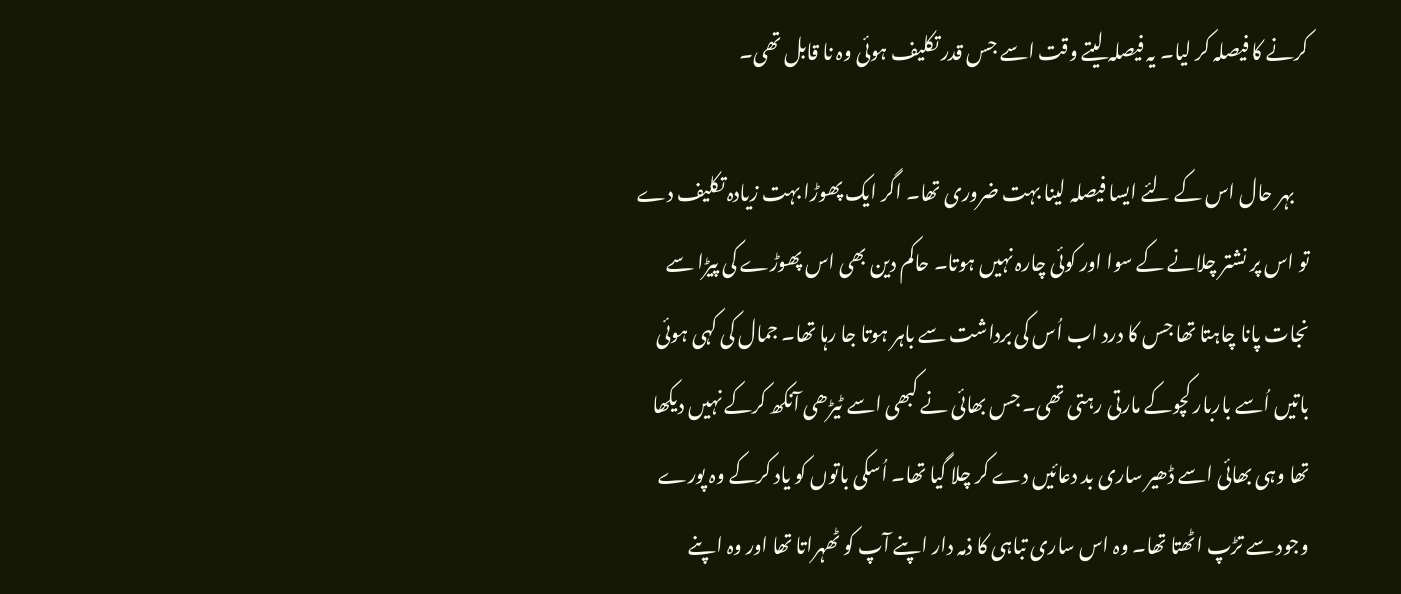کرنے کا فیصلہ کر لیا۔ یہ فیصلہ لیتے وقت اسے جس قدر تکلیف ہوئی وہ نا قابل تھی۔

    بہر حال اس کے لئے ایسا فیصلہ لینا بہت ضروری تھا۔ اگر ایک پھوڑا بہت زیادہ تکلیف دے تو اس پر نشتر چلانے کے سوا اور کوئی چارہ نہیں ہوتا۔ حاکم دین بھی اس پھوڑے کی پیڑا سے نجات پانا چاہتا تھا جس کا درد اب اُس کی برداشت سے باہر ہوتا جا رہا تھا۔ جمال کی کہی ہوئی باتیں اُسے باربار کچوکے مارتی رہتی تھی۔ جس بھائی نے کبھی اسے ٹیڑھی آنکھ کرکے نہیں دیکھا تھا وہی بھائی اسے ڈھیر ساری بد دعائیں دے کر چلا گیا تھا۔ اُسکی باتوں کو یاد کرکے وہ پورے وجود سے تڑپ اٹھتا تھا۔ وہ اس ساری تباہی کا ذمہ دار اپنے آپ کو ٹھہراتا تھا اور وہ اپنے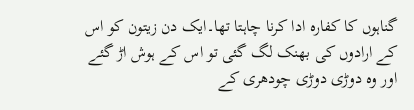گناہوں کا کفارہ ادا کرنا چاہتا تھا۔ایک دن زیتون کو اس کے ارادوں کی بھنک لگ گئی تو اس کے ہوش اڑ گئے اور وہ دوڑی دوڑی چودھری کے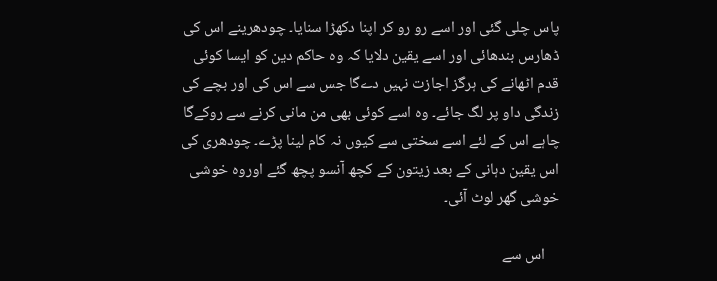پاس چلی گئی اور اسے رو رو کر اپنا دکھڑا سنایا۔ چودھرینے اس کی ڈھارس بندھائی اور اسے یقین دلایا کہ وہ حاکم دین کو ایسا کوئی قدم اٹھانے کی ہرگز اجازت نہیں دےگا جس سے اس کی اور بچے کی زندگی داو پر لگ جائے۔ وہ اسے کوئی بھی من مانی کرنے سے روکےگا چاہے اس کے لئے اسے سختی سے کیوں نہ کام لینا پڑے۔ چودھری کی اس یقین دہانی کے بعد زیتون کے کچھ آنسو پچھ گئے اوروہ خوشی خوشی گھر لوٹ آئی۔

    اس سے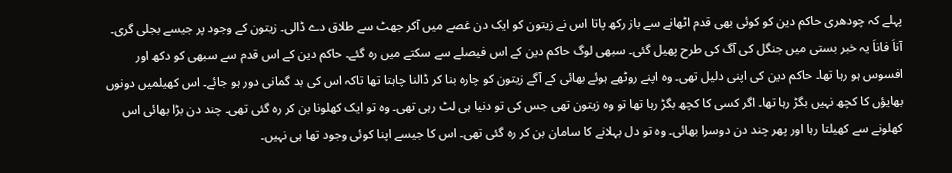پہلے کہ چودھری حاکم دین کو کوئی بھی قدم اٹھانے سے باز رکھ پاتا اس نے زیتون کو ایک دن غصے میں آکر جھٹ سے طلاق دے ڈالی۔ زیتون کے وجود پر جیسے بجلی گری۔ آناَ فاناَ یہ خبر بستی میں جنگل کی آگ کی طرح پھیل گئی۔ سبھی لوگ حاکم دین کے اس فیصلے سے سکتے میں رہ گئے۔ حاکم دین کے اس قدم سے سبھی کو دکھ اور افسوس ہو رہا تھا۔ حاکم دین کی اپنی دلیل تھی۔ وہ اپنے روٹھے ہوئے بھائی کے آگے زیتون کو چارہ بنا کر ڈالنا چاہتا تھا تاکہ اس کی بد گمانی دور ہو جائے۔ اس کھیلمیں دونوں بھایؤں کا کچھ نہیں بگڑ رہا تھا۔ اگر کسی کا کچھ بگڑ رہا تھا تو وہ زیتون تھی جس کی تو دنیا ہی لٹ رہی تھی۔ وہ تو ایک کھلونا بن کر رہ گئی تھی۔ چند دن بڑا بھائی اس کھلونے سے کھیلتا رہا اور پھر چند دن دوسرا بھائی۔ وہ تو دل بہلانے کا سامان بن کر رہ گئی تھی۔ اس کا جیسے اپنا کوئی وجود تھا ہی نہیں۔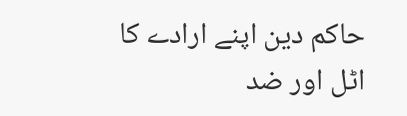حاکم دین اپنے ارادے کا اٹل اور ضد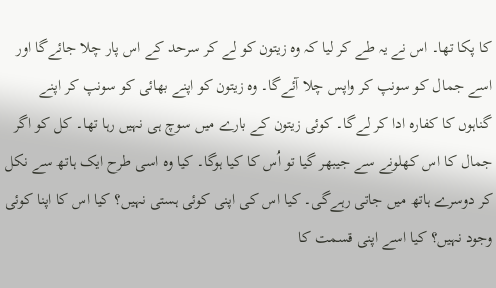کا پکا تھا۔ اس نے یہ طے کر لیا کہ وہ زیتون کو لے کر سرحد کے اس پار چلا جائےگا اور اسے جمال کو سونپ کر واپس چلا آئےگا۔ وہ زیتون کو اپنے بھائی کو سونپ کر اپنے گناہوں کا کفارہ ادا کر لےگا۔ کوئی زیتون کے بارے میں سوچ ہی نہیں رہا تھا۔ کل کو اگر جمال کا اس کھلونے سے جیبھر گیا تو اُس کا کیا ہوگا۔ کیا وہ اسی طرح ایک ہاتھ سے نکل کر دوسرے ہاتھ میں جاتی رہےگی۔ کیا اس کی اپنی کوئی ہستی نہیں؟ کیا اس کا اپنا کوئی وجود نہیں؟ کیا اسے اپنی قسمت کا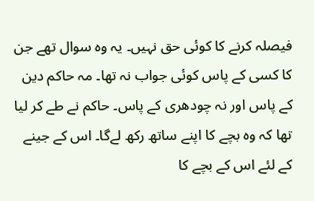فیصلہ کرنے کا کوئی حق نہیں۔ یہ وہ سوال تھے جن کا کسی کے پاس کوئی جواب نہ تھا۔ مہ حاکم دین کے پاس اور نہ چودھری کے پاس۔ حاکم نے طے کر لیا تھا کہ وہ بچے کا اپنے ساتھ رکھ لےگا۔ اس کے جینے کے لئے اس کے بچے کا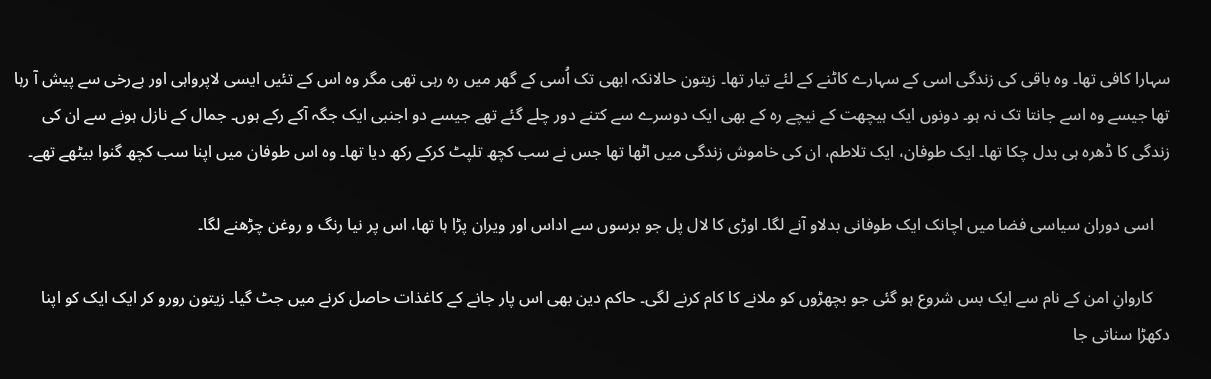سہارا کافی تھا۔ وہ باقی کی زندگی اسی کے سہارے کاٹنے کے لئے تیار تھا۔ زیتون حالانکہ ابھی تک اُسی کے گھر میں رہ رہی تھی مگر وہ اس کے تئیں ایسی لاپرواہی اور بےرخی سے پیش آ رہا تھا جیسے وہ اسے جانتا تک نہ ہو۔ دونوں ایک ہیچھت کے نیچے رہ کے بھی ایک دوسرے سے کتنے دور چلے گئے تھے جیسے دو اجنبی ایک جگہ آکے رکے ہوں۔ جمال کے نازل ہونے سے ان کی زندگی کا ڈھرہ ہی بدل چکا تھا۔ ایک طوفان، ایک تلاطم، ان کی خاموش زندگی میں اٹھا تھا جس نے سب کچھ تلپٹ کرکے رکھ دیا تھا۔ وہ اس طوفان میں اپنا سب کچھ گنوا بیٹھے تھے۔

    اسی دوران سیاسی فضا میں اچانک ایک طوفانی بدلاو آنے لگا۔ اوڑی کا لال پل جو برسوں سے اداس اور ویران پڑا ہا تھا، اس پر نیا رنگ و روغن چڑھنے لگا۔

    کاروانِ امن کے نام سے ایک بس شروع ہو گئی جو بچھڑوں کو ملانے کا کام کرنے لگی۔ حاکم دین بھی اس پار جانے کے کاغذات حاصل کرنے میں جٹ گیا۔ زیتون رورو کر ایک ایک کو اپنا دکھڑا سناتی جا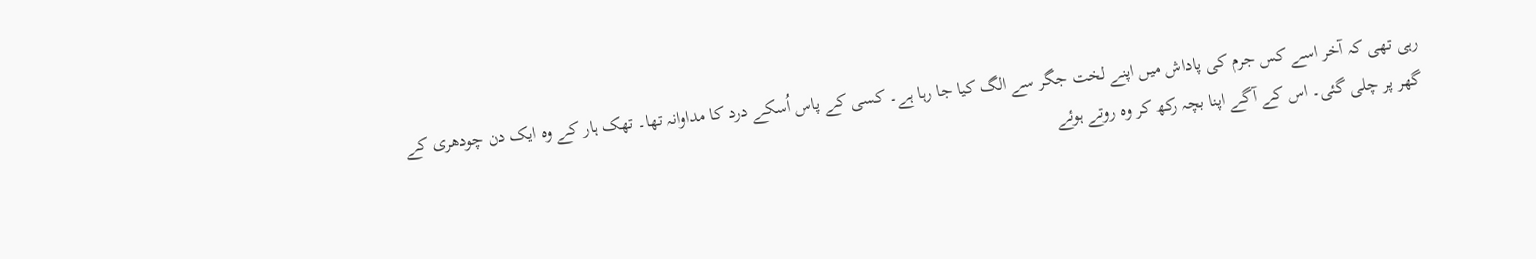رہی تھی کہ آخر اسے کس جرم کی پاداش میں اپنے لخت جگر سے الگ کیا جا رہا ہے۔ کسی کے پاس اُسکے درد کا مداوانہ تھا۔ تھک ہار کے وہ ایک دن چودھری کے گھر پر چلی گئی۔ اس کے آگے اپنا بچہ رکھ کر وہ روتے ہوئے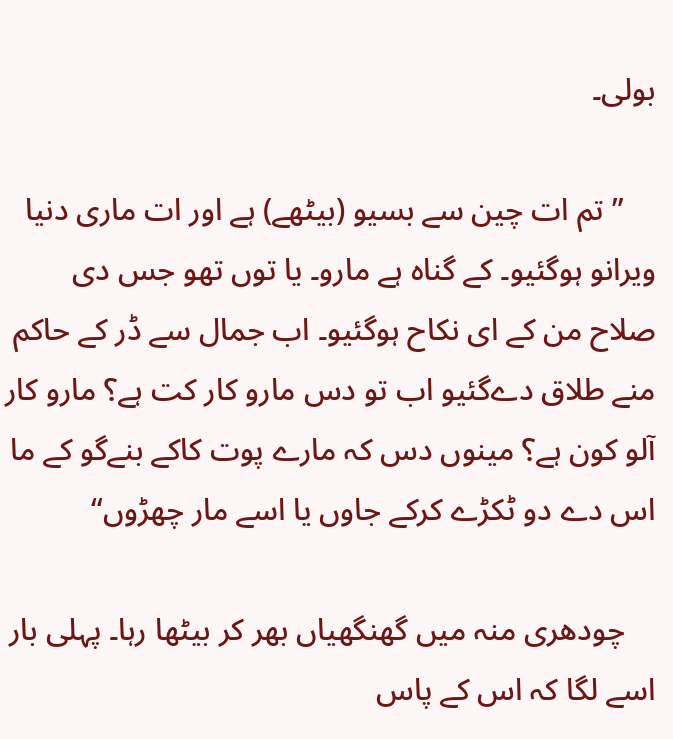بولی۔

    ”تم ات چین سے بسیو (بیٹھے) ہے اور ات ماری دنیا ویرانو ہوگئیو۔ کے گناہ ہے مارو۔ یا توں تھو جس دی صلاح من کے ای نکاح ہوگئیو۔ اب جمال سے ڈر کے حاکم منے طلاق دےگئیو اب تو دس مارو کار کت ہے؟ مارو کار آلو کون ہے؟ مینوں دس کہ مارے پوت کاکے بنےگو کے ما اس دے دو ٹکڑے کرکے جاوں یا اسے مار چھڑوں“

    چودھری منہ میں گھنگھیاں بھر کر بیٹھا رہا۔ پہلی بار اسے لگا کہ اس کے پاس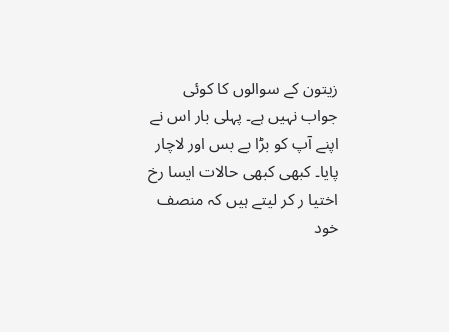زیتون کے سوالوں کا کوئی جواب نہیں ہے۔ پہلی بار اس نے اپنے آپ کو بڑا بے بس اور لاچار پایا۔ کبھی کبھی حالات ایسا رخ اختیا ر کر لیتے ہیں کہ منصف خود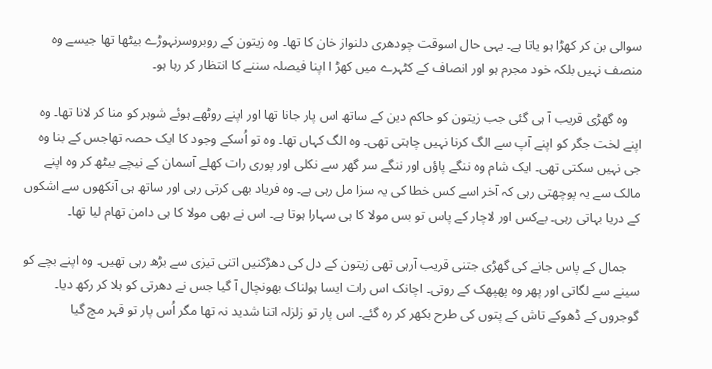سوالی بن کر کھڑا ہو یاتا ہے۔ یہی حال اسوقت چودھری دلنواز خان کا تھا۔ وہ زیتون کے روبروسرنہوڑے بیٹھا تھا جیسے وہ منصف نہیں بلکہ خود مجرم ہو اور انصاف کے کٹہرے میں کھڑ ا اپنا فیصلہ سننے کا انتظار کر رہا ہو۔

    وہ گھڑی قریب آ ہی گئی جب زیتون کو حاکم دین کے ساتھ اس پار جانا تھا اور اپنے روٹھے ہوئے شوہر کو منا کر لانا تھا۔ وہ اپنے لخت جگر کو اپنے آپ سے الگ کرنا نہیں چاہتی تھی۔ وہ الگ کہاں تھا۔ وہ تو اُسکے وجود کا ایک حصہ تھاجس کے بنا وہ جی نہیں سکتی تھی۔ ایک شام وہ ننگے پاؤں اور ننگے سر گھر سے نکلی اور پوری رات کھلے آسمان کے نیچے بیٹھ کر وہ اپنے مالک سے یہ پوچھتی رہی کہ آخر اسے کس خطا کی یہ سزا مل رہی ہے۔ وہ فریاد بھی کرتی رہی اور ساتھ ہی آنکھوں سے اشکوں کے دریا بہاتی رہی۔ بےکس اور لاچار کے پاس تو بس مولا کا ہی سہارا ہوتا ہے۔ اس نے بھی مولا کا ہی دامن تھام لیا تھا۔

    جمال کے پاس جانے کی گھڑی جتنی قریب آرہی تھی زیتون کے دل کی دھڑکنیں اتنی تیزی سے بڑھ رہی تھیں۔ وہ اپنے بچے کو سینے سے لگاتی اور پھر وہ پھپھک کے روتی۔ اچانک اس رات ایسا ہولناک بھونچال آ گیا جس نے دھرتی کو ہلا کر رکھ دیا۔ گوجروں کے ڈھوکے تاش کے پتوں کی طرح بکھر کر رہ گئے۔ اس پار تو زلزلہ اتنا شدید نہ تھا مگر اُس پار تو قہر مچ گیا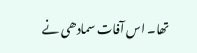تھا۔ اس آفات سمادھی نے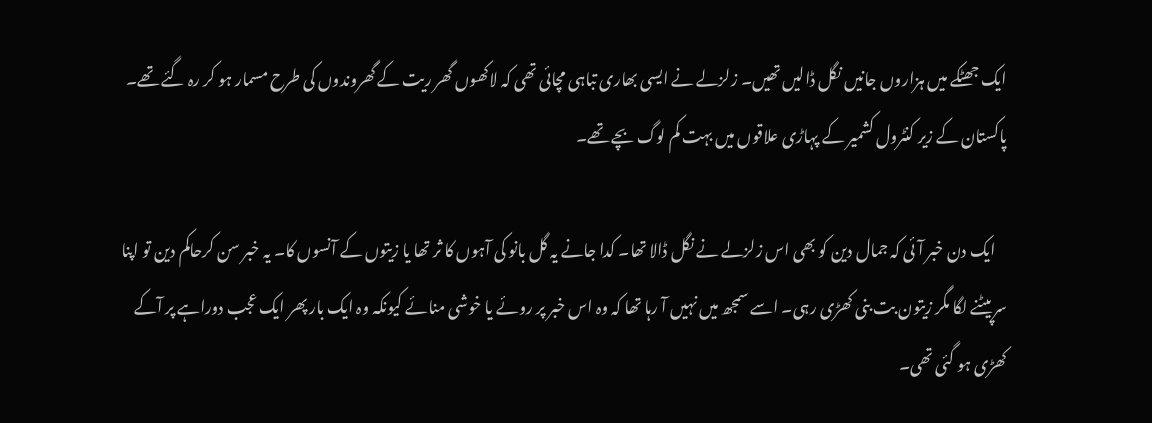ایک جھٹکے میں ہزاروں جانیں نگل ڈالیں تھیں۔ زلزلے نے ایسی بھاری تباہی مچائی تھی کہ لاکھوں گھر ریت کے گھروندوں کی طرح مسمار ہو کر رہ گئے تھے۔ پاکستان کے زیر کنٹرول کشمیر کے پہاڑی علاقوں میں بہت کم لوگ بچے تھے۔

    ایک دن خبر آئی کہ جمال دین کو بھی اس زلزلے نے نگل ڈالا تھا۔ کدا جانے یہ گل بانو کی آہوں کا ثر تھا یا زیتوں کے آنسوں کا۔ یہ خبر سن کرحاکم دین تو اپنا سرپیٹنے لگا مگر زیتون بت بنی کھڑی رہی۔ اسے سمجھ میں نہیں آ رہا تھا کہ وہ اس خبر پر روئے یا خوشی منائے کیونکہ وہ ایک بار پھر ایک عجب دوراہے پر آکے کھڑی ہو گئی تھی۔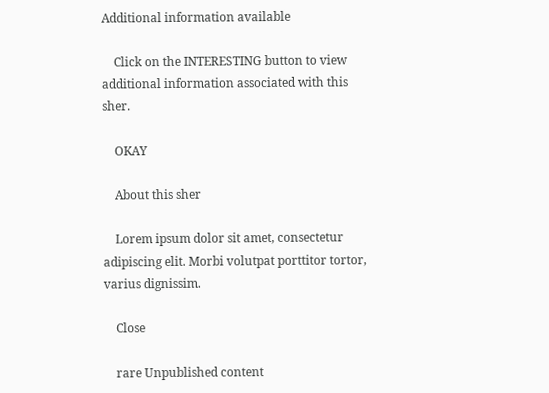Additional information available

    Click on the INTERESTING button to view additional information associated with this sher.

    OKAY

    About this sher

    Lorem ipsum dolor sit amet, consectetur adipiscing elit. Morbi volutpat porttitor tortor, varius dignissim.

    Close

    rare Unpublished content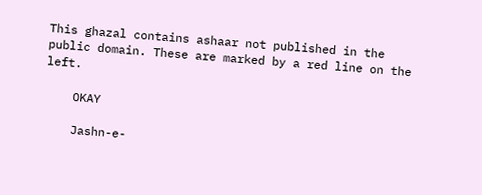This ghazal contains ashaar not published in the public domain. These are marked by a red line on the left.

    OKAY

    Jashn-e-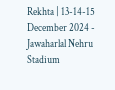Rekhta | 13-14-15 December 2024 - Jawaharlal Nehru Stadium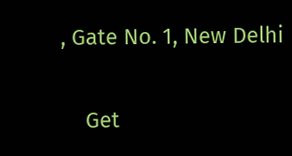, Gate No. 1, New Delhi

    Get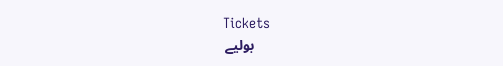Tickets
    بولیے